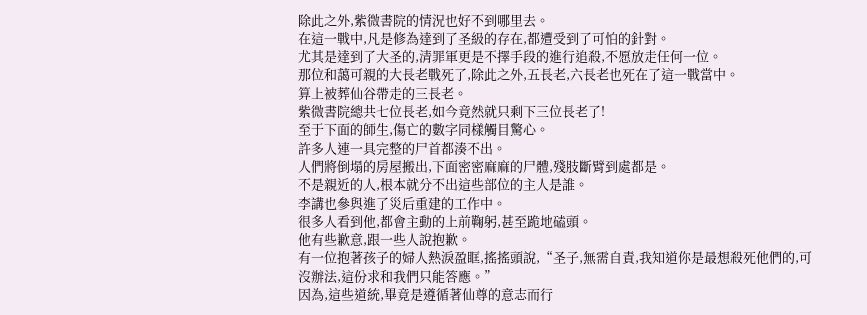除此之外,紫微書院的情況也好不到哪里去。
在這一戰中,凡是修為達到了圣級的存在,都遭受到了可怕的針對。
尤其是達到了大圣的,清罪軍更是不擇手段的進行追殺,不愿放走任何一位。
那位和藹可親的大長老戰死了,除此之外,五長老,六長老也死在了這一戰當中。
算上被葬仙谷帶走的三長老。
紫微書院總共七位長老,如今竟然就只剩下三位長老了!
至于下面的師生,傷亡的數字同樣觸目驚心。
許多人連一具完整的尸首都湊不出。
人們將倒塌的房屋搬出,下面密密麻麻的尸體,殘肢斷臂到處都是。
不是親近的人,根本就分不出這些部位的主人是誰。
李講也參與進了災后重建的工作中。
很多人看到他,都會主動的上前鞠躬,甚至跪地磕頭。
他有些歉意,跟一些人說抱歉。
有一位抱著孩子的婦人熱淚盈眶,搖搖頭說,“圣子,無需自責,我知道你是最想殺死他們的,可沒辦法,這份求和我們只能答應。”
因為,這些道統,畢竟是遵循著仙尊的意志而行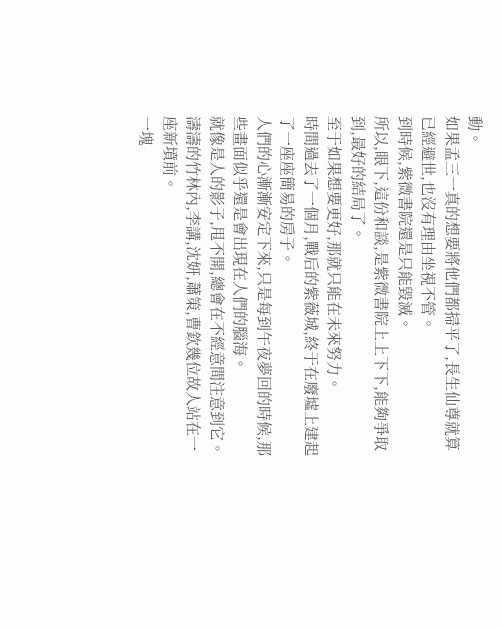動。
如果孟三一真的想要將他們都掃平了,長生仙尊就算已經避世,也沒有理由坐視不管。
到時候,紫微書院還是只能毀滅。
所以,眼下,這份和談,是紫微書院上上下下,能夠爭取到,最好的結局了。
至于如果想要更好,那就只能在未來努力。
時間過去了一個月,戰后的紫薇城,終于在廢墟上建起了一座座簡易的房子。
人們的心漸漸安定下來,只是每到午夜夢回的時候,那些畫面似乎還是會出現在人們的腦海。
就像是人的影子,甩不開,總會在不經意間注意到它。
濤濤的竹林內,李講,沈妍,蕭策,曹欽幾位故人站在一座新墳前。
一塊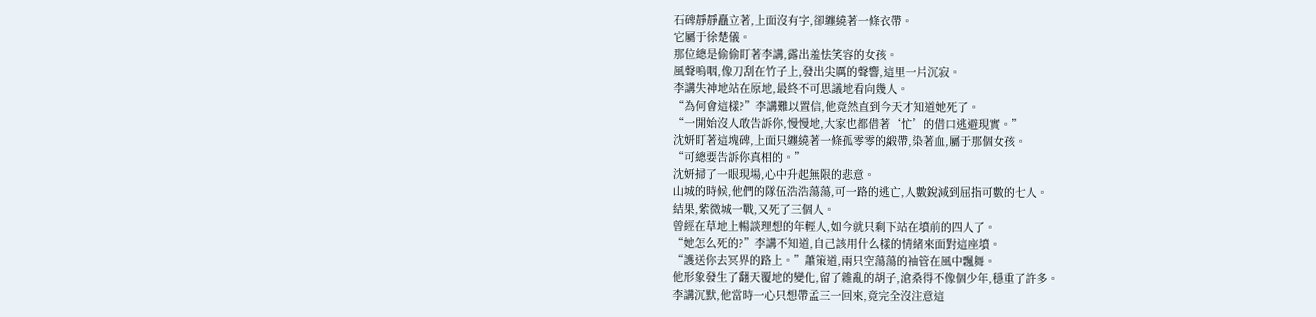石碑靜靜矗立著,上面沒有字,卻纏繞著一條衣帶。
它屬于徐楚儀。
那位總是偷偷盯著李講,露出羞怯笑容的女孩。
風聲嗚咽,像刀刮在竹子上,發出尖厲的聲響,這里一片沉寂。
李講失神地站在原地,最終不可思議地看向幾人。
“為何會這樣?”李講難以置信,他竟然直到今天才知道她死了。
“一開始沒人敢告訴你,慢慢地,大家也都借著‘忙’的借口逃避現實。”
沈妍盯著這塊碑,上面只纏繞著一條孤零零的緞帶,染著血,屬于那個女孩。
“可總要告訴你真相的。”
沈妍掃了一眼現場,心中升起無限的悲意。
山城的時候,他們的隊伍浩浩蕩蕩,可一路的逃亡,人數銳減到屈指可數的七人。
結果,紫微城一戰,又死了三個人。
曾經在草地上暢談理想的年輕人,如今就只剩下站在墳前的四人了。
“她怎么死的?”李講不知道,自己該用什么樣的情緒來面對這座墳。
“護送你去冥界的路上。”蕭策道,兩只空蕩蕩的袖管在風中飄舞。
他形象發生了翻天覆地的變化,留了雜亂的胡子,滄桑得不像個少年,穩重了許多。
李講沉默,他當時一心只想帶孟三一回來,竟完全沒注意這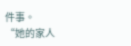件事。
“她的家人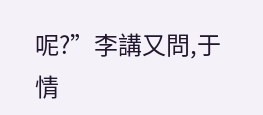呢?”李講又問,于情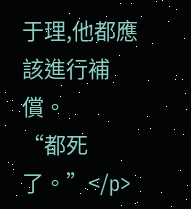于理,他都應該進行補償。
“都死了。”</p>